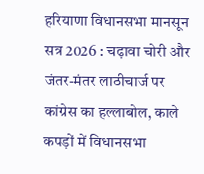हरियाणा विधानसभा मानसून सत्र 2026 : चढ़ावा चोरी और जंतर-मंतर लाठीचार्ज पर कांग्रेस का हल्लाबोल, काले कपड़ों में विधानसभा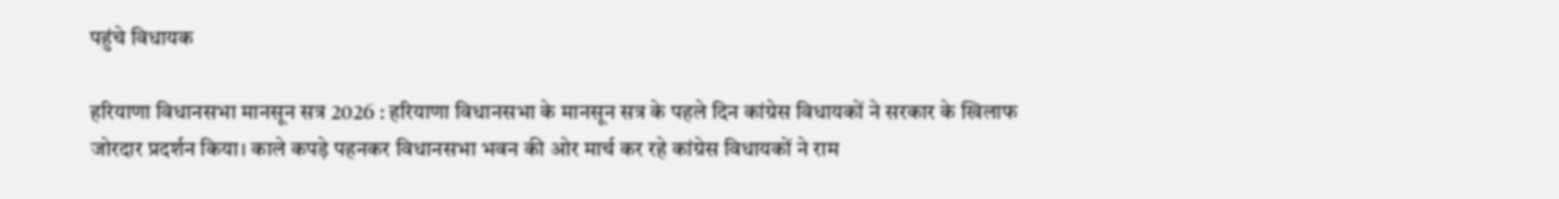पहुंचे विधायक

हरियाणा विधानसभा मानसून सत्र 2026 : हरियाणा विधानसभा के मानसून सत्र के पहले दिन कांग्रेस विधायकों ने सरकार के खिलाफ जोरदार प्रदर्शन किया। काले कपड़े पहनकर विधानसभा भवन की ओर मार्च कर रहे कांग्रेस विधायकों ने राम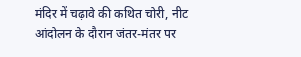मंदिर में चढ़ावे की कथित चोरी, नीट आंदोलन के दौरान जंतर-मंतर पर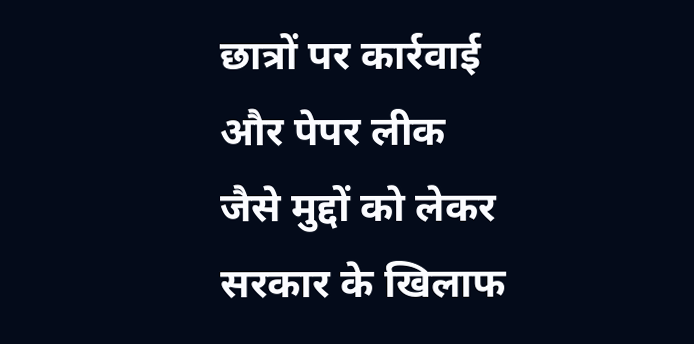छात्रों पर कार्रवाई और पेपर लीक जैसे मुद्दों को लेकर सरकार के खिलाफ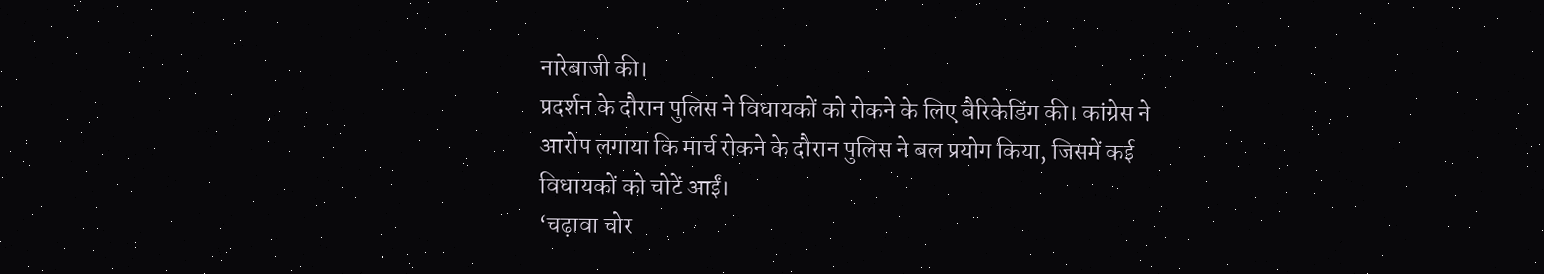नारेबाजी की।
प्रदर्शन के दौरान पुलिस ने विधायकों को रोकने के लिए बैरिकेडिंग की। कांग्रेस ने आरोप लगाया कि मार्च रोकने के दौरान पुलिस ने बल प्रयोग किया, जिसमें कई विधायकों को चोटें आईं।
‘चढ़ावा चोर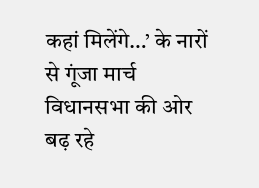कहां मिलेंगे…’ के नारों से गूंजा मार्च
विधानसभा की ओर बढ़ रहे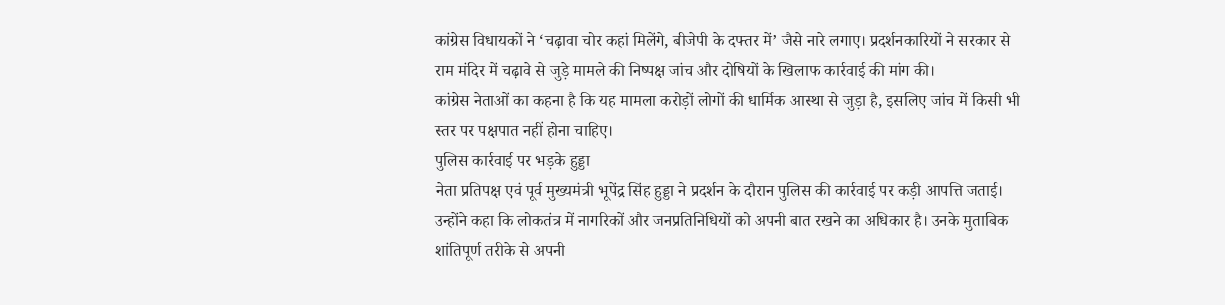कांग्रेस विधायकों ने ‘चढ़ावा चोर कहां मिलेंगे, बीजेपी के दफ्तर में’ जैसे नारे लगाए। प्रदर्शनकारियों ने सरकार से राम मंदिर में चढ़ावे से जुड़े मामले की निष्पक्ष जांच और दोषियों के खिलाफ कार्रवाई की मांग की।
कांग्रेस नेताओं का कहना है कि यह मामला करोड़ों लोगों की धार्मिक आस्था से जुड़ा है, इसलिए जांच में किसी भी स्तर पर पक्षपात नहीं होना चाहिए।
पुलिस कार्रवाई पर भड़के हुड्डा
नेता प्रतिपक्ष एवं पूर्व मुख्यमंत्री भूपेंद्र सिंह हुड्डा ने प्रदर्शन के दौरान पुलिस की कार्रवाई पर कड़ी आपत्ति जताई। उन्होंने कहा कि लोकतंत्र में नागरिकों और जनप्रतिनिधियों को अपनी बात रखने का अधिकार है। उनके मुताबिक शांतिपूर्ण तरीके से अपनी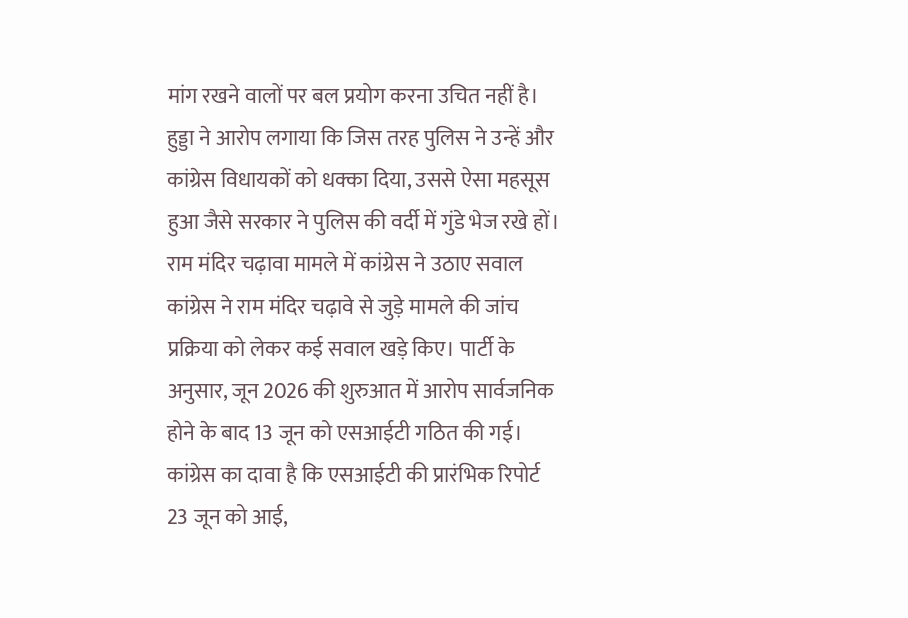मांग रखने वालों पर बल प्रयोग करना उचित नहीं है।
हुड्डा ने आरोप लगाया कि जिस तरह पुलिस ने उन्हें और कांग्रेस विधायकों को धक्का दिया, उससे ऐसा महसूस हुआ जैसे सरकार ने पुलिस की वर्दी में गुंडे भेज रखे हों।
राम मंदिर चढ़ावा मामले में कांग्रेस ने उठाए सवाल
कांग्रेस ने राम मंदिर चढ़ावे से जुड़े मामले की जांच प्रक्रिया को लेकर कई सवाल खड़े किए। पार्टी के अनुसार, जून 2026 की शुरुआत में आरोप सार्वजनिक होने के बाद 13 जून को एसआईटी गठित की गई। कांग्रेस का दावा है कि एसआईटी की प्रारंभिक रिपोर्ट 23 जून को आई,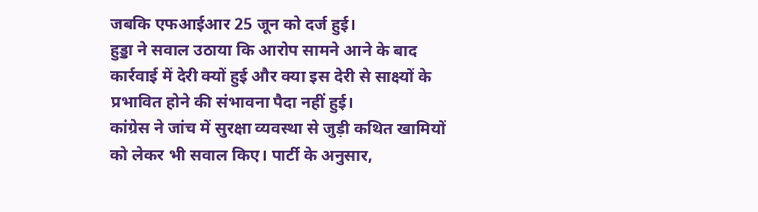जबकि एफआईआर 25 जून को दर्ज हुई।
हुड्डा ने सवाल उठाया कि आरोप सामने आने के बाद कार्रवाई में देरी क्यों हुई और क्या इस देरी से साक्ष्यों के प्रभावित होने की संभावना पैदा नहीं हुई।
कांग्रेस ने जांच में सुरक्षा व्यवस्था से जुड़ी कथित खामियों को लेकर भी सवाल किए। पार्टी के अनुसार,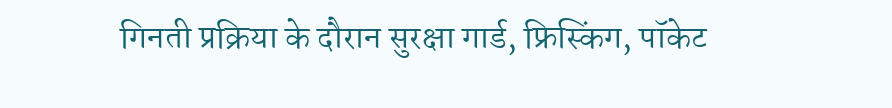गिनती प्रक्रिया के दौरान सुरक्षा गार्ड, फ्रिस्किंग, पॉकेट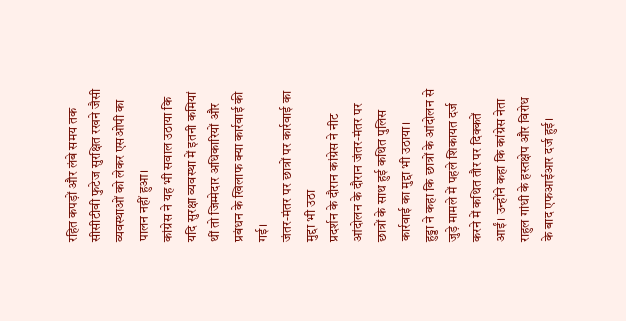रहित कपड़ों और लंबे समय तक सीसीटीवी फुटेज सुरक्षित रखने जैसी व्यवस्थाओं को लेकर एसओपी का पालन नहीं हुआ।
कांग्रेस ने यह भी सवाल उठाया कि यदि सुरक्षा व्यवस्था में इतनी कमियां थीं तो जिम्मेदार अधिकारियों और प्रबंधन के खिलाफ क्या कार्रवाई की गई।
जंतर-मंतर पर छात्रों पर कार्रवाई का मुद्दा भी उठा
प्रदर्शन के दौरान कांग्रेस ने नीट आंदोलन के दौरान जंतर-मंतर पर छात्रों के साथ हुई कथित पुलिस कार्रवाई का मुद्दा भी उठाया।
हुड्डा ने कहा कि छात्रों के आंदोलन से जुड़े मामले में पहले शिकायत दर्ज करने में कथित तौर पर दिक्कतें आईं। उन्होंने कहा कि कांग्रेस नेता राहुल गांधी के हस्तक्षेप और विरोध के बाद एफआईआर दर्ज हुई।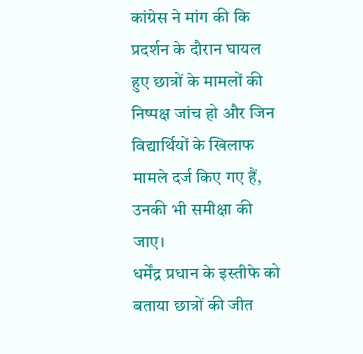कांग्रेस ने मांग की कि प्रदर्शन के दौरान घायल हुए छात्रों के मामलों की निष्पक्ष जांच हो और जिन विद्यार्थियों के खिलाफ मामले दर्ज किए गए हैं, उनकी भी समीक्षा की जाए।
धर्मेंद्र प्रधान के इस्तीफे को बताया छात्रों की जीत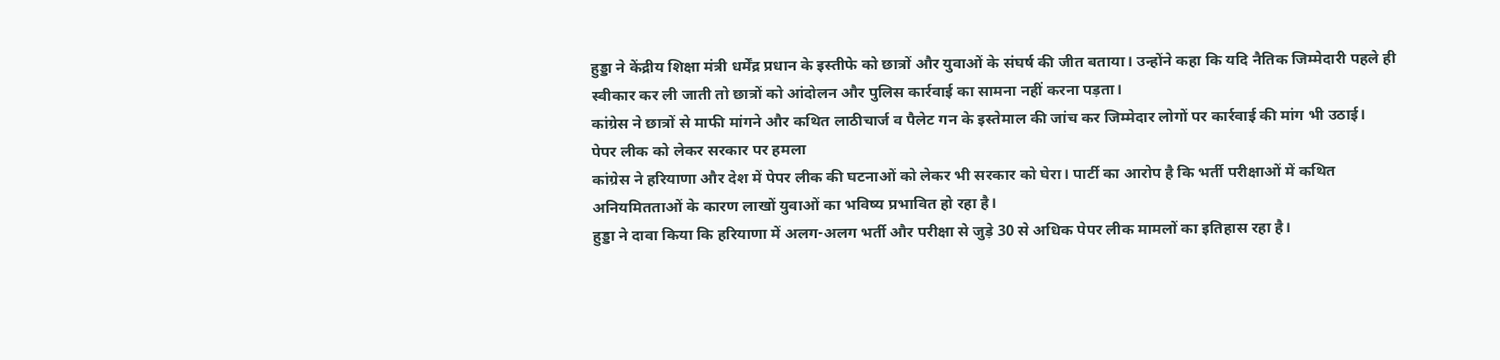हुड्डा ने केंद्रीय शिक्षा मंत्री धर्मेंद्र प्रधान के इस्तीफे को छात्रों और युवाओं के संघर्ष की जीत बताया। उन्होंने कहा कि यदि नैतिक जिम्मेदारी पहले ही स्वीकार कर ली जाती तो छात्रों को आंदोलन और पुलिस कार्रवाई का सामना नहीं करना पड़ता।
कांग्रेस ने छात्रों से माफी मांगने और कथित लाठीचार्ज व पैलेट गन के इस्तेमाल की जांच कर जिम्मेदार लोगों पर कार्रवाई की मांग भी उठाई।
पेपर लीक को लेकर सरकार पर हमला
कांग्रेस ने हरियाणा और देश में पेपर लीक की घटनाओं को लेकर भी सरकार को घेरा। पार्टी का आरोप है कि भर्ती परीक्षाओं में कथित अनियमितताओं के कारण लाखों युवाओं का भविष्य प्रभावित हो रहा है।
हुड्डा ने दावा किया कि हरियाणा में अलग-अलग भर्ती और परीक्षा से जुड़े 30 से अधिक पेपर लीक मामलों का इतिहास रहा है।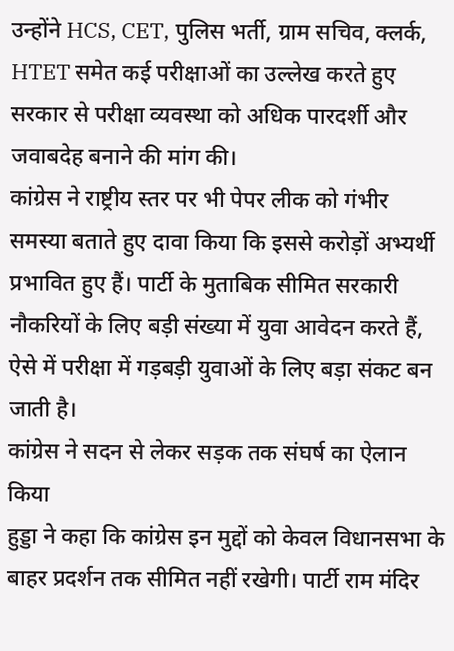उन्होंने HCS, CET, पुलिस भर्ती, ग्राम सचिव, क्लर्क, HTET समेत कई परीक्षाओं का उल्लेख करते हुए सरकार से परीक्षा व्यवस्था को अधिक पारदर्शी और जवाबदेह बनाने की मांग की।
कांग्रेस ने राष्ट्रीय स्तर पर भी पेपर लीक को गंभीर समस्या बताते हुए दावा किया कि इससे करोड़ों अभ्यर्थी प्रभावित हुए हैं। पार्टी के मुताबिक सीमित सरकारी नौकरियों के लिए बड़ी संख्या में युवा आवेदन करते हैं, ऐसे में परीक्षा में गड़बड़ी युवाओं के लिए बड़ा संकट बन जाती है।
कांग्रेस ने सदन से लेकर सड़क तक संघर्ष का ऐलान किया
हुड्डा ने कहा कि कांग्रेस इन मुद्दों को केवल विधानसभा के बाहर प्रदर्शन तक सीमित नहीं रखेगी। पार्टी राम मंदिर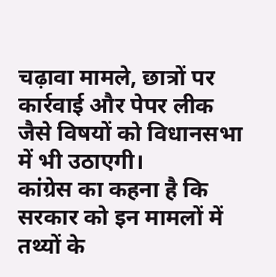चढ़ावा मामले, छात्रों पर कार्रवाई और पेपर लीक जैसे विषयों को विधानसभा में भी उठाएगी।
कांग्रेस का कहना है कि सरकार को इन मामलों में तथ्यों के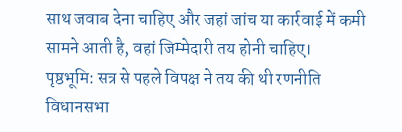साथ जवाब देना चाहिए और जहां जांच या कार्रवाई में कमी सामने आती है, वहां जिम्मेदारी तय होनी चाहिए।
पृष्ठभूमि: सत्र से पहले विपक्ष ने तय की थी रणनीति
विधानसभा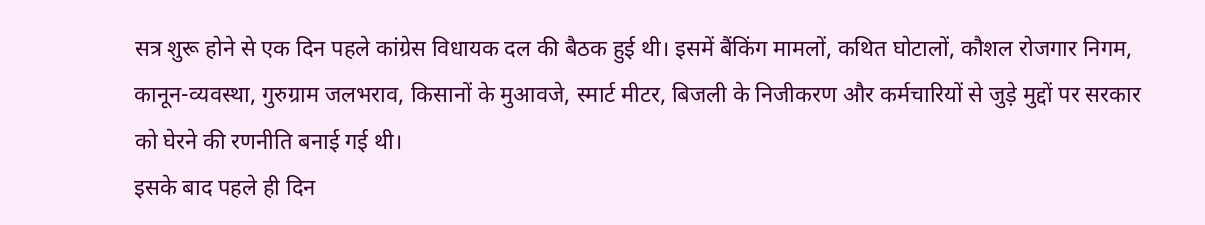सत्र शुरू होने से एक दिन पहले कांग्रेस विधायक दल की बैठक हुई थी। इसमें बैंकिंग मामलों, कथित घोटालों, कौशल रोजगार निगम, कानून-व्यवस्था, गुरुग्राम जलभराव, किसानों के मुआवजे, स्मार्ट मीटर, बिजली के निजीकरण और कर्मचारियों से जुड़े मुद्दों पर सरकार को घेरने की रणनीति बनाई गई थी।
इसके बाद पहले ही दिन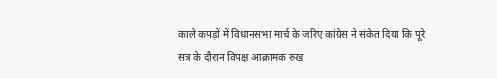काले कपड़ों में विधानसभा मार्च के जरिए कांग्रेस ने संकेत दिया कि पूरे सत्र के दौरान विपक्ष आक्रामक रुख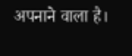अपनाने वाला है।